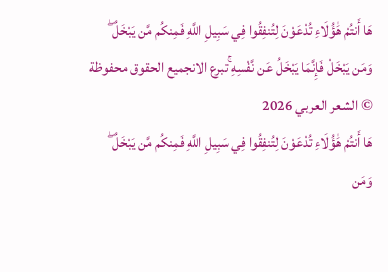هَا أَنتُمْ هَٰؤُلَاءِ تُدْعَوْنَ لِتُنفِقُوا فِي سَبِيلِ اللَّهِ فَمِنكُم مَّن يَبْخَلُ ۖ وَمَن يَبْخَلْ فَإِنَّمَا يَبْخَلُ عَن نَّفْسِهِ ۚتبرع الانجميع الحقوق محفوظة © الشعر العربي 2026
هَا أَنتُمْ هَٰؤُلَاءِ تُدْعَوْنَ لِتُنفِقُوا فِي سَبِيلِ اللَّهِ فَمِنكُم مَّن يَبْخَلُ ۖ وَمَن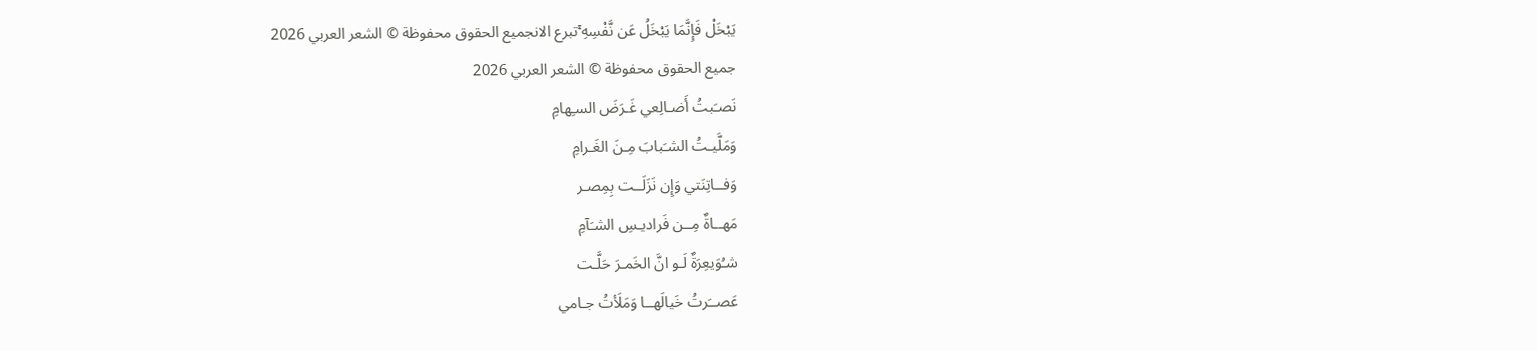يَبْخَلْ فَإِنَّمَا يَبْخَلُ عَن نَّفْسِهِ ۚتبرع الانجميع الحقوق محفوظة © الشعر العربي 2026
جميع الحقوق محفوظة © الشعر العربي 2026
نَصـَبتُ أَضـالِعي غَـرَضَ السـِهامِ
وَمَلَّيـتُ الشـَبابَ مِـنَ الغَـرامِ
وَفــاتِنَتي وَإِن نَزَلَــت بِمِصـر
مَهــاةٌ مِــن فَراديـسِ الشـَآمِ
شـُوَيعِرَةٌ لَـو انَّ الخَمـرَ حَلَّـت
عَصــَرتُ خَيالَهــا وَمَلَأتُ جـامي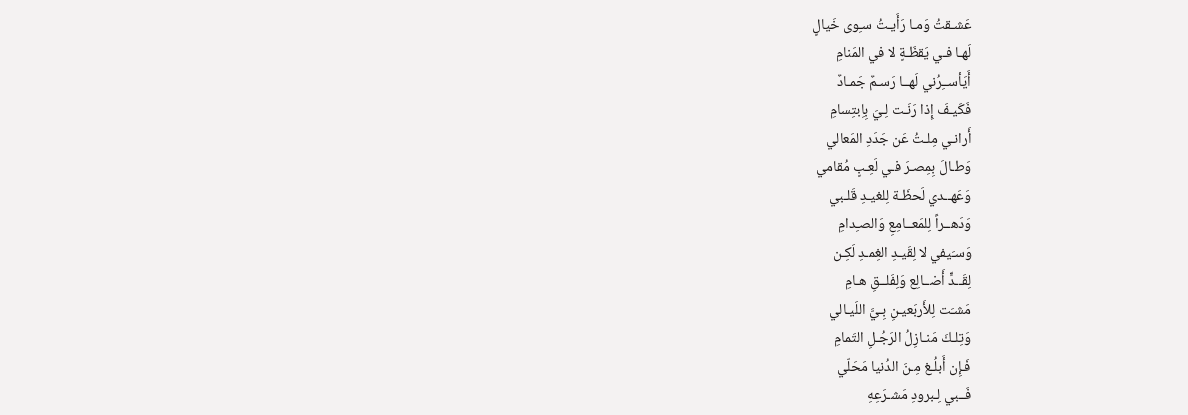عَشـقتُ وَمـا رَأَيـتُ سـِوى خَيالٍ
لَهـا فـي يَقظَـةٍ لا في المَنامِ
أَيَأســِرُني لَهــا رَسـمٌ جَمـادٌ
فَكَيـفَ إِذا رَنَـت لِـيَ بِاِبتِسامِ
أَرانـي مِلـتُ عَن جَدَدِ المَعالي
وَطـالَ بِمِصـرَ فـي لَعِـبٍ مُقامي
وَعَهــدي لَحظَـة لِلغيـدِ قَلـبي
وَدَهــراً لِلمَعــامِعِ وَالصـِدامِ
وَسـَيفي لا لِقَيـدِ الغِمـدِ لَكِـن
لِقَــدٍّ أَضــالِع وَلِفَلــقِ هـامِ
مَشـَت لِلأَربَعيـنِ بِـيَّ اللَيـالي
وَتِلـكَ مَنـازِلُ الرَجُـلِ التَمامِ
فَـإِن أَبلُـغ مِـنَ الدُنيا مَحَلّي
فَــبي لِـبرودِ مَشـرَعِهِ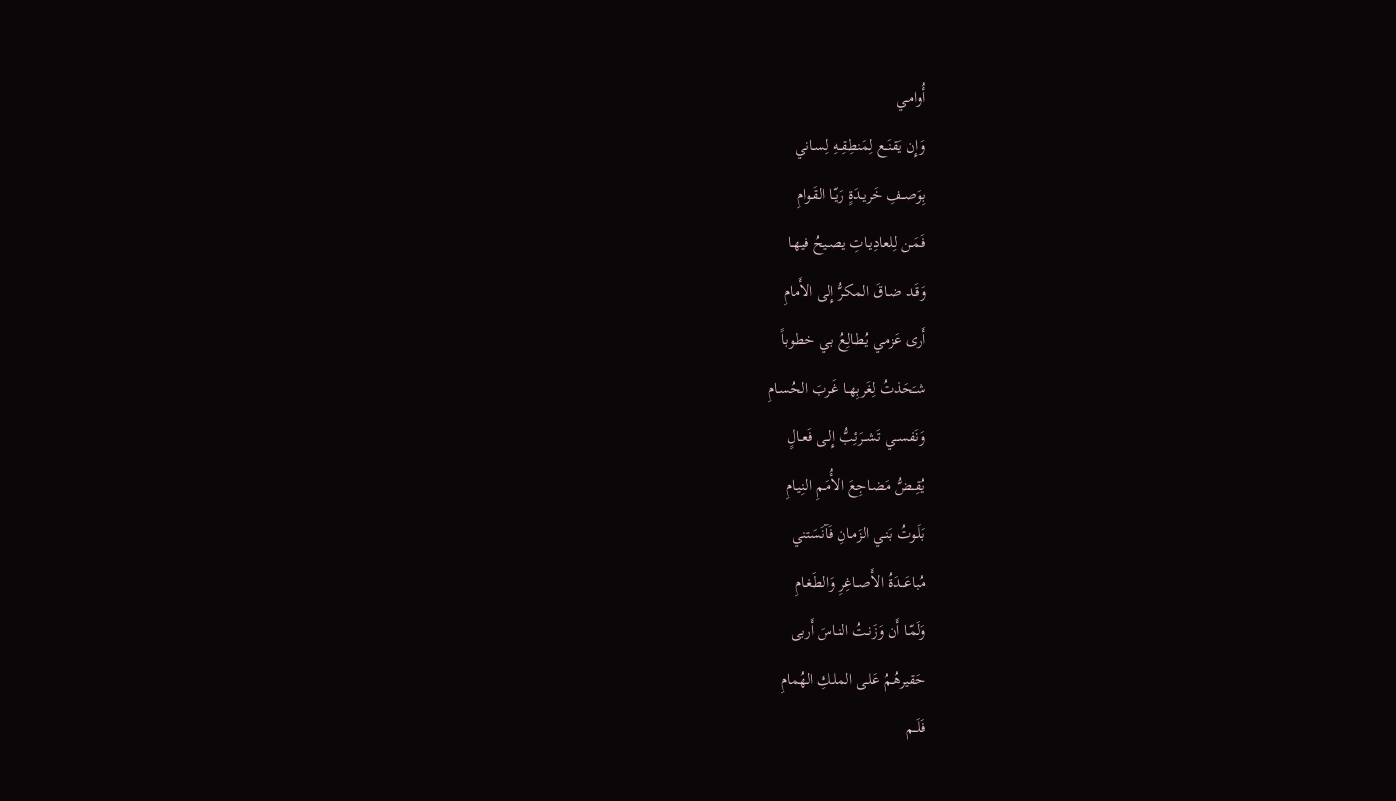أُوامـي
وَإِن يَقنَــع لِمَنطِقِــهِ لِسـاني
بِوَصــفِ خَريـدَةٍ رَيّـا القَـوامِ
فَمَـن لِلعادِيـاتِ يصـيحُ فيهـا
وَقَـد ضـاقَ المكـرُّ إِلى الأَمامِ
أَرى عَزمـي يُطـالِعُ بـي خطوباً
شـَحَذتُ لِغَربِهـا غَـربَ الحُسـامِ
وَنَفســي تَشــرَئِبُّ إِلـى فَعـالٍ
يُقِــضُّ مَضـاجِعَ الأُمَـمِ النِيـامِ
بَلَـوتُ بَنـي الزَمـانِ فَآنَسَتني
مُباعَــدَةُ الأَصــاغِرِ وَالطَغـامِ
وَلَمّـا أَن وَزَنـتُ النـاسَ أَربى
حَقيرهُـمُ عَلـى الملـكِ الهُمامِ
فَلَــم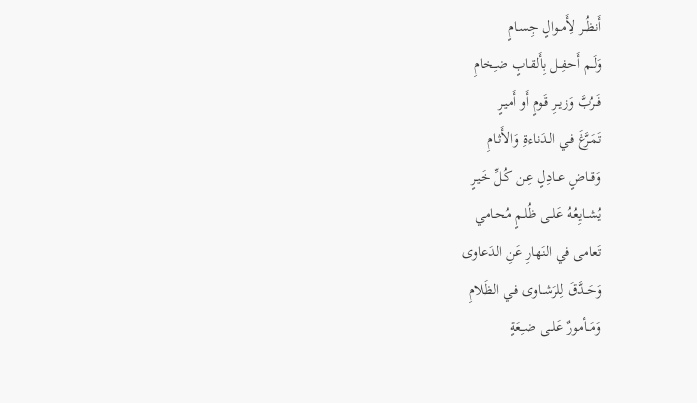أَنظُــر لِأَمــوالٍ جِسـامٍ
وَلَــم أَحفِــل بِأَلقـابٍ ضـِخامِ
فَــرُبَّ وَزيــرِ قَـومٍ أَو أَميـرٍ
تَمَـرَّغَ فـي الـدَناءةِ وَالأَثـامِ
وَقــاضٍ عــادِلٍ عِـن كُـلِّ خَيـرٍ
يُشــايِعُهُ عَلــى ظُلـمٍ مُحـامي
تَعامى في النَهارِ عَنِ الدَعاوى
وَحَــدَّقَ لِلرَشــاوى فـي الظَلامِ
وَمَــأمورٌ عَلــى ضـِعَةٍ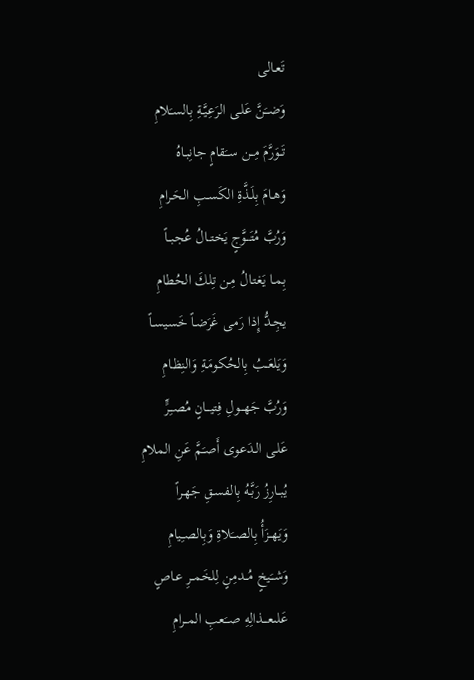تَعـالى
وَضــَنَّ عَلـى الرَعِيَّـةِ بِالسـَلامِ
تَــوَرَّمَ مِــن ســَقامٍ جانِبـاهُ
وَهـامَ بِلَـذَّةِ الكَسـبِ الحَـرامِ
وَرُبَّ مُتَـــوَّجٍ يَختــالُ عُجبــاً
بِمـا يَغتـالُ مِـن تِلكَ الحُطامِ
يجِـدُّ إِذا رَمـى غَرَضـاً خَسيسـاً
وَيَلعَــبُ بِالحُكومَـةِ وَالنِظـامِ
وَرُبَّ جَهـــولِ فِتيـــانٍ مُصــِرٍّ
عَلـى الـدَعوى أَصـَمَّ عَنِ الملامِ
يُبــارِزُ رَبَّـهُ بِالفسـقِ جَهـراً
وَيَهــزَأُ بِالصــَلاةِ وَبِالصـِيامِ
وَشــَيخٍ مُــدمِنٍ لِلخَمــرِ عـاصٍ
عَلىعـــذالِهِ صــَعبِ المــرامِ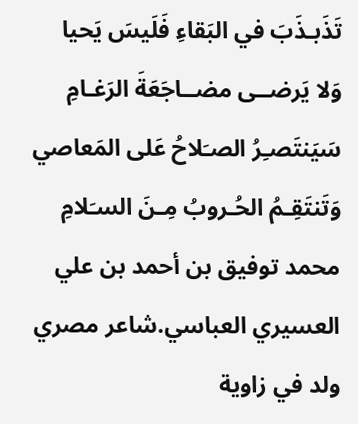تَذَبـذَبَ في البَقاءِ فَلَيسَ يَحيا
وَلا يَرضــى مضــاجَعَةَ الرَغـامِ
سَيَنتَصـِرُ الصـَلاحُ عَلى المَعاصي
وَتَنتَقِـمُ الحُـروبُ مِـنَ السـَلامِ
محمد توفيق بن أحمد بن علي العسيري العباسي.شاعر مصري ولد في زاوية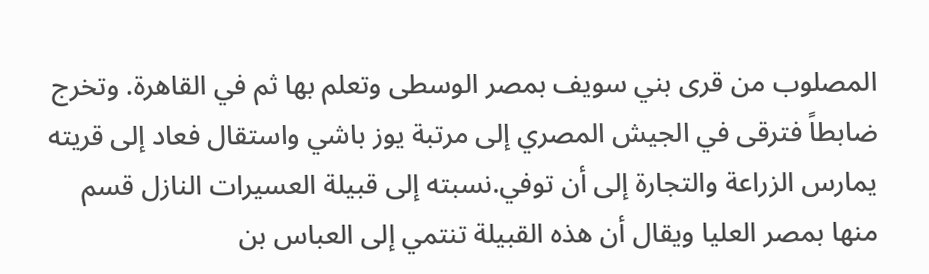المصلوب من قرى بني سويف بمصر الوسطى وتعلم بها ثم في القاهرة. وتخرج ضابطاً فترقى في الجيش المصري إلى مرتبة يوز باشي واستقال فعاد إلى قريته يمارس الزراعة والتجارة إلى أن توفي.نسبته إلى قبيلة العسيرات النازل قسم منها بمصر العليا ويقال أن هذه القبيلة تنتمي إلى العباس بن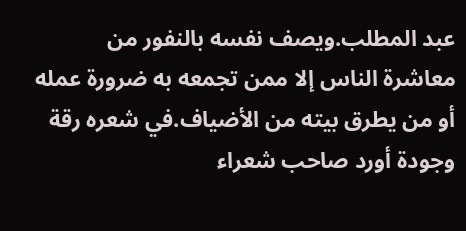عبد المطلب.ويصف نفسه بالنفور من معاشرة الناس إلا ممن تجمعه به ضرورة عمله أو من يطرق بيته من الأضياف.في شعره رقة وجودة أورد صاحب شعراء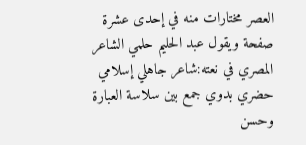العصر مختارات منه في إحدى عشرة صفحة ويقول عبد الحليم حلمي الشاعر المصري في نعته:شاعر جاهلي إسلامي حضري بدوي جمع بين سلاسة العبارة وحسن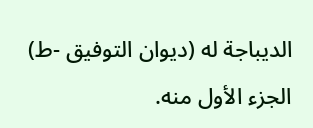الديباجة له (ديوان التوفيق -ط) الجزء الأول منه.